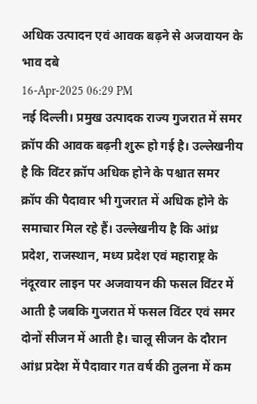अधिक उत्पादन एवं आवक बढ़ने से अजवायन के भाव दबे
16-Apr-2025 06:29 PM
नई दिल्ली। प्रमुख उत्पादक राज्य गुजरात में समर क्रॉप की आवक बढ़नी शुरू हो गई है। उल्लेखनीय है कि विंटर क्रॉप अधिक होने के पश्चात समर क्रॉप की पैदावार भी गुजरात में अधिक होने के समाचार मिल रहे हैं। उल्लेखनीय है कि आंध्र प्रदेश, राजस्थान, मध्य प्रदेश एवं महाराष्ट्र के नंदूरवार लाइन पर अजवायन की फसल विंटर में आती है जबकि गुजरात में फसल विंटर एवं समर दोनों सीजन में आती है। चालू सीजन के दौरान आंध्र प्रदेश में पैदावार गत वर्ष की तुलना में कम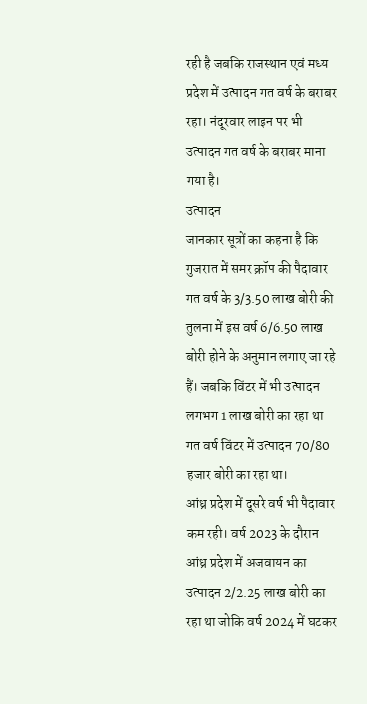रही है जबकि राजस्थान एवं मध्य प्रदेश में उत्पादन गत वर्ष के बराबर रहा। नंदूरवार लाइन पर भी उत्पादन गत वर्ष के बराबर माना गया है।
उत्पादन
जानकार सूत्रों का कहना है कि गुजरात में समर क्रॉप की पैदावार गत वर्ष के 3/3.50 लाख बोरी की तुलना में इस वर्ष 6/6.50 लाख बोरी होने के अनुमान लगाए जा रहे हैं। जबकि विंटर में भी उत्पादन लगभग 1 लाख बोरी का रहा था गत वर्ष विंटर में उत्पादन 70/80 हजार बोरी का रहा था।
आंध्र प्रदेश में दूसरे वर्ष भी पैदावार कम रही। वर्ष 2023 के दौरान आंध्र प्रदेश में अजवायन का उत्पादन 2/2.25 लाख बोरी का रहा था जोकि वर्ष 2024 में घटकर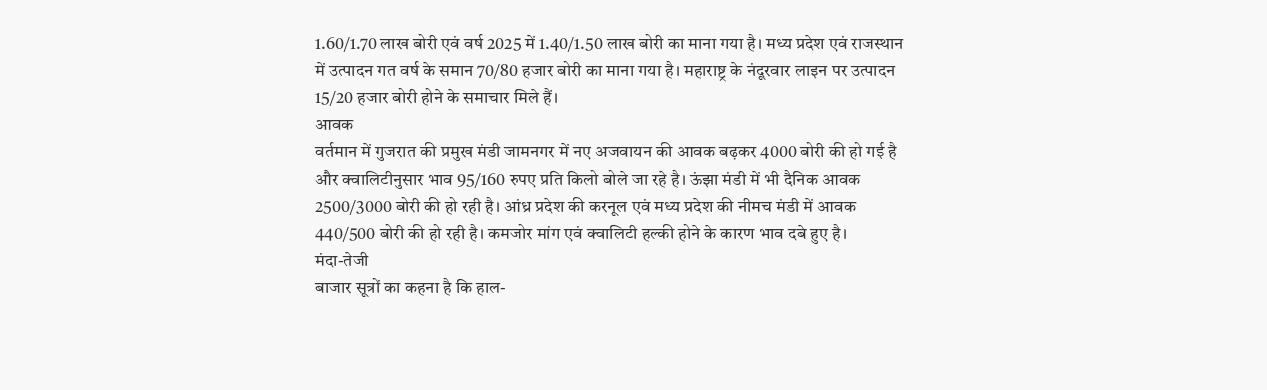1.60/1.70 लाख बोरी एवं वर्ष 2025 में 1.40/1.50 लाख बोरी का माना गया है। मध्य प्रदेश एवं राजस्थान में उत्पादन गत वर्ष के समान 70/80 हजार बोरी का माना गया है। महाराष्ट्र के नंदूरवार लाइन पर उत्पादन 15/20 हजार बोरी होने के समाचार मिले हैं।
आवक
वर्तमान में गुजरात की प्रमुख मंडी जामनगर में नए अजवायन की आवक बढ़कर 4000 बोरी की हो गई है और क्वालिटीनुसार भाव 95/160 रुपए प्रति किलो बोले जा रहे है। ऊंझा मंडी में भी दैनिक आवक 2500/3000 बोरी की हो रही है। आंध्र प्रदेश की करनूल एवं मध्य प्रदेश की नीमच मंडी में आवक 440/500 बोरी की हो रही है। कमजोर मांग एवं क्वालिटी हल्की होने के कारण भाव दबे हुए है।
मंदा-तेजी
बाजार सूत्रों का कहना है कि हाल-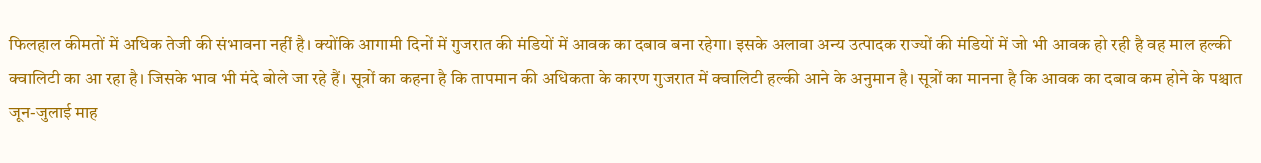फिलहाल कीमतों में अधिक तेजी की संभावना नहीं है। क्योंकि आगामी दिनों में गुजरात की मंडियों में आवक का दबाव बना रहेगा। इसके अलावा अन्य उत्पादक राज्यों की मंडियों में जो भी आवक हो रही है वह माल हल्की क्वालिटी का आ रहा है। जिसके भाव भी मंदे बोले जा रहे हैं। सूत्रों का कहना है कि तापमान की अधिकता के कारण गुजरात में क्वालिटी हल्की आने के अनुमान है। सूत्रों का मानना है कि आवक का दबाव कम होने के पश्चात जून-जुलाई माह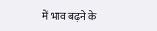में भाव बढ़ने के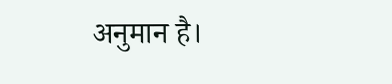अनुमान है।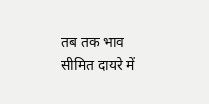तब तक भाव सीमित दायरे में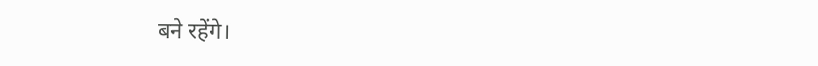बने रहेंगे।